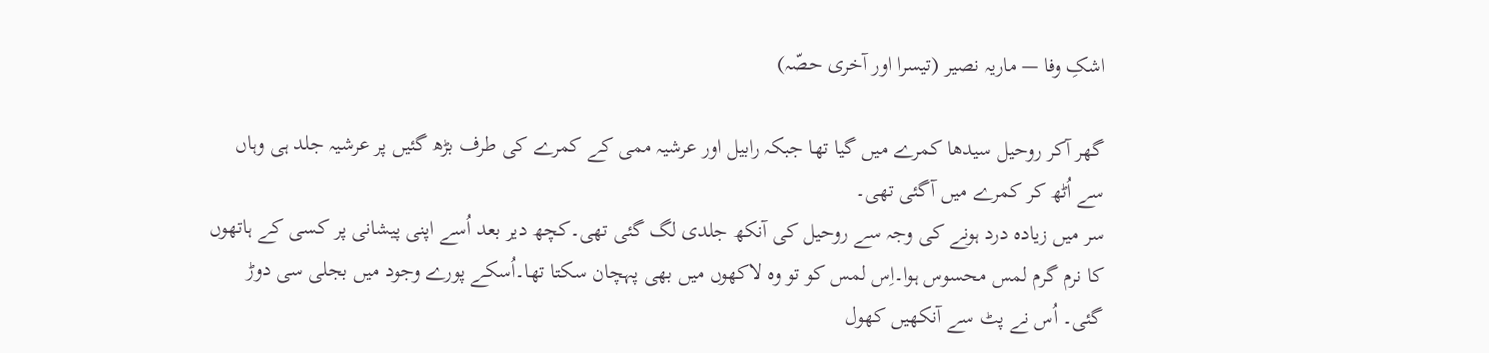اشکِ وفا — ماریہ نصیر (تیسرا اور آخری حصّہ)

گھر آکر روحیل سیدھا کمرے میں گیا تھا جبکہ رابیل اور عرشیہ ممی کے کمرے کی طرف بڑھ گئیں پر عرشیہ جلد ہی وہاں سے اُٹھ کر کمرے میں آگئی تھی۔
سر میں زیادہ درد ہونے کی وجہ سے روحیل کی آنکھ جلدی لگ گئی تھی۔کچھ دیر بعد اُسے اپنی پیشانی پر کسی کے ہاتھوں کا نرم گرم لمس محسوس ہوا۔اِس لمس کو تو وہ لاکھوں میں بھی پہچان سکتا تھا۔اُسکے پورے وجود میں بجلی سی دوڑ گئی۔ اُس نے پٹ سے آنکھیں کھول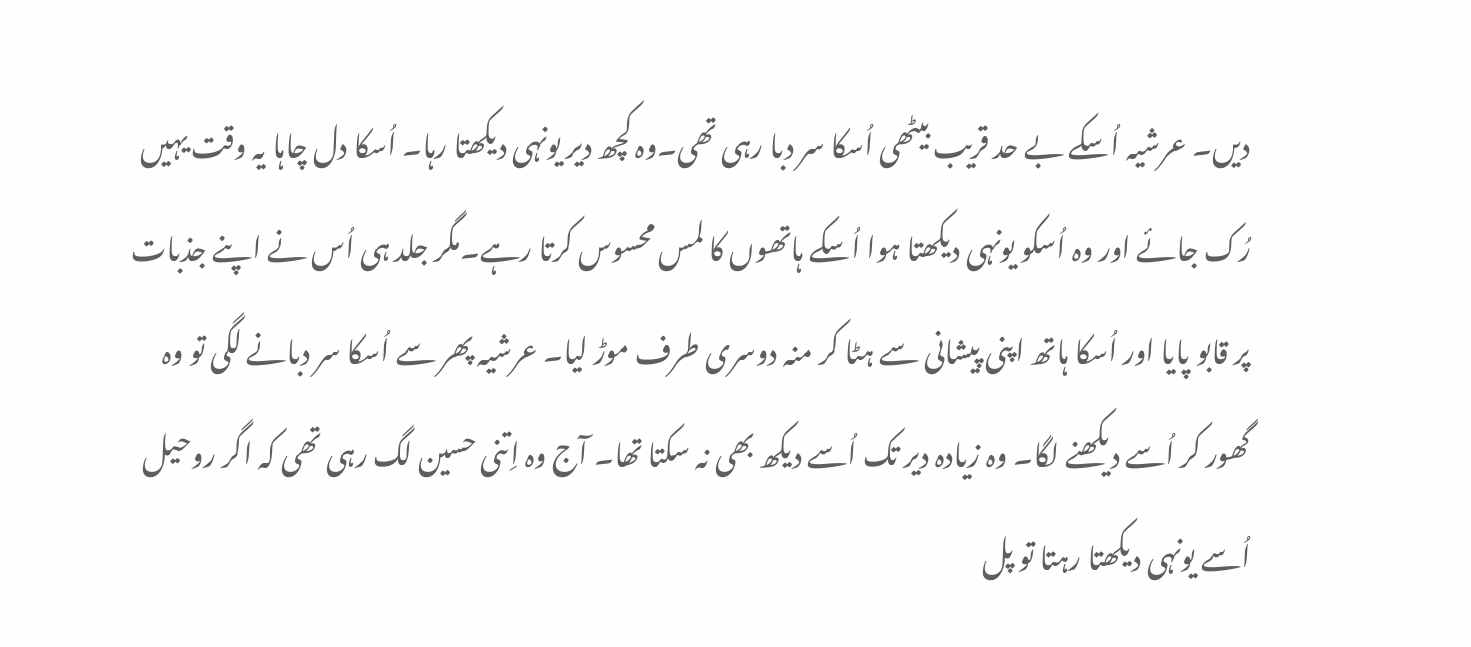دیں۔ عرشیہ اُسکے بے حد قریب بیٹھی اُسکا سر دبا رہی تھی۔وہ کچھ دیر یونہی دیکھتا رہا۔ اُسکا دل چاہا یہ وقت یہیں رُک جائے اور وہ اُسکو یونہی دیکھتا ہوا اُسکے ہاتھوں کا لمس محسوس کرتا رہے۔مگر جلد ہی اُس نے اپنے جذبات پر قابو پایا اور اُسکا ہاتھ اپنی پیشانی سے ہٹا کر منہ دوسری طرف موڑ لیا۔ عرشیہ پھر سے اُسکا سر دبانے لگی تو وہ گھور کر اُسے دیکھنے لگا۔ وہ زیادہ دیر تک اُسے دیکھ بھی نہ سکتا تھا۔ آج وہ اِتنی حسین لگ رہی تھی کہ اگر روحیل اُسے یونہی دیکھتا رہتا تو پل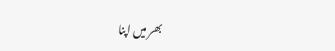بھر میں اپنا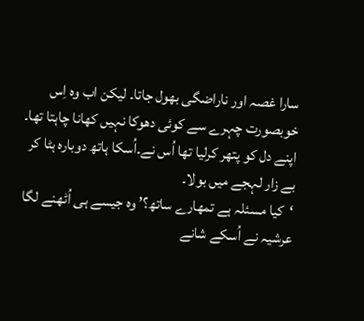سارا غصہ اور ناراضگی بھول جاتا۔ لیکن اب وہ اِس خوبصورت چہرے سے کوئی دھوکا نہیں کھانا چاہتا تھا۔ اپنے دل کو پتھر کرلیا تھا اُس نے۔اُسکا ہاتھ دوبارہ ہٹا کر بے زار لہجے میں بولا۔
‘کیا مسئلہ ہے تمھارے ساتھ؟’ وہ جیسے ہی اُٹھنے لگا عرشیہ نے اُسکے شانے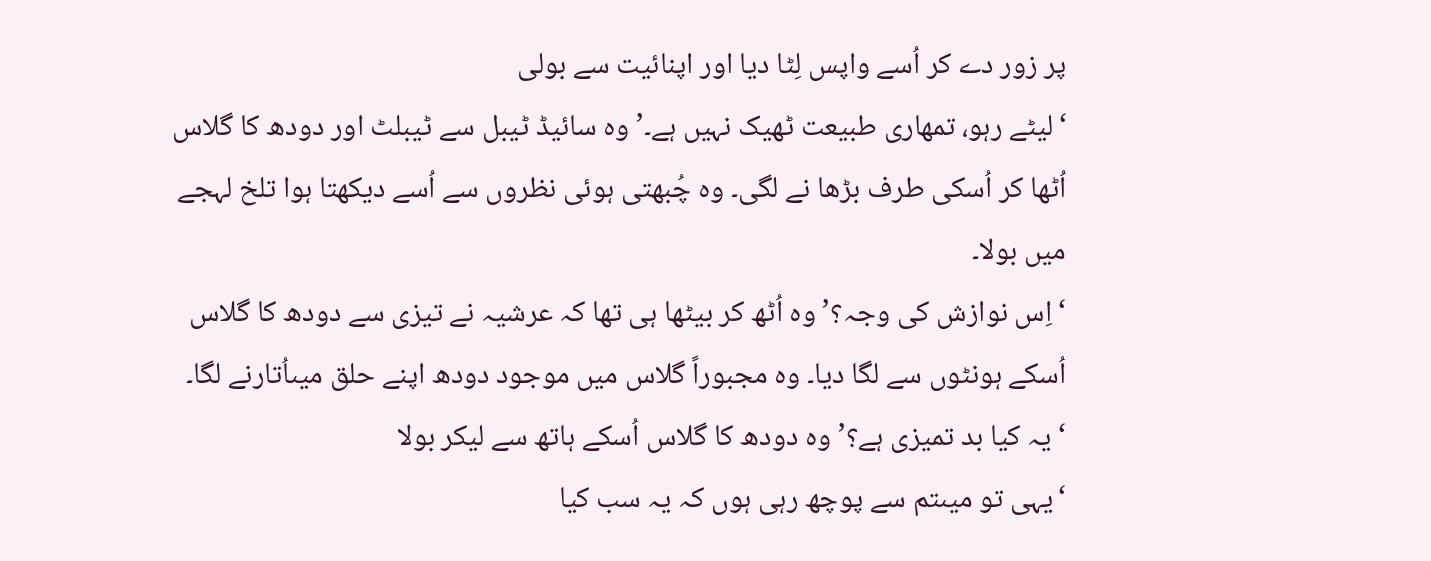پر زور دے کر اُسے واپس لِٹا دیا اور اپنائیت سے بولی
‘لیٹے رہو، تمھاری طبیعت ٹھیک نہیں ہے۔’ وہ سائیڈ ٹیبل سے ٹیبلٹ اور دودھ کا گلاس اُٹھا کر اُسکی طرف بڑھا نے لگی۔ وہ چُبھتی ہوئی نظروں سے اُسے دیکھتا ہوا تلخ لہجے میں بولا۔
‘اِس نوازش کی وجہ؟’ وہ اُٹھ کر بیٹھا ہی تھا کہ عرشیہ نے تیزی سے دودھ کا گلاس اُسکے ہونٹوں سے لگا دیا۔ وہ مجبوراً گلاس میں موجود دودھ اپنے حلق میںاُتارنے لگا۔
‘یہ کیا بد تمیزی ہے؟’ وہ دودھ کا گلاس اُسکے ہاتھ سے لیکر بولا
‘یہی تو میںتم سے پوچھ رہی ہوں کہ یہ سب کیا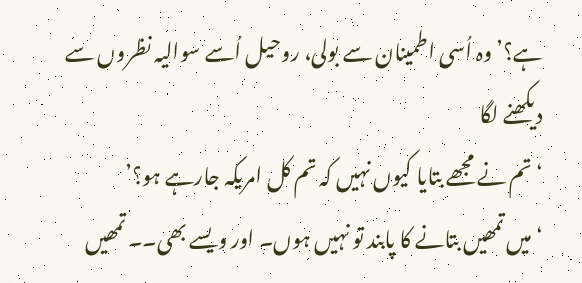ہے؟’ وہ اُسی اطمینان سے بولی، روحیل اُسے سوالیہ نظروں سے دیکھنے لگا
‘تم نے مجھے بتایا کیوں نہیں کہ تم کل امریکہ جارہے ہو؟’
‘میں تمھیں بتانے کا پابند تو نہیں ہوں۔ اور ویسے بھی۔۔ تمھیں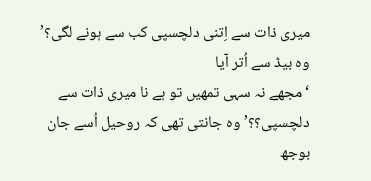میری ذات سے اِتنی دلچسپی کب سے ہونے لگی؟’ وہ بیڈ سے اُتر آیا
‘مجھے نہ سہی تمھیں تو ہے نا میری ذات سے دلچسپی؟؟’ وہ جانتی تھی کہ روحیل اُسے جان بوجھ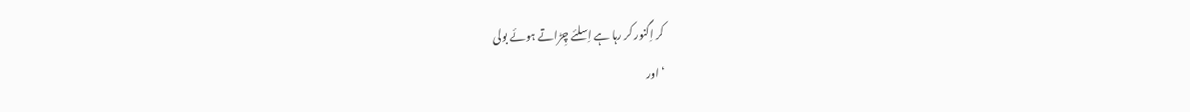کر اِگنور کر رہا ہے اِسلئے چِڑاتے ہوئے بولی
‘اور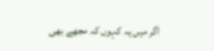اگر میں یہ کہوں کہ مجھے بھی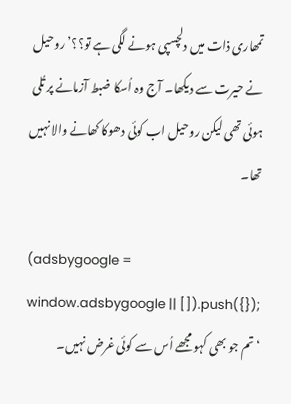تمھاری ذات میں دلچسپی ہونے لگی ہے تو؟؟’ روحیل نے حیرت سے دیکھا۔ آج وہ اُسکا ضبط آزمانے پر تُلی ہوئی تھی لیکن روحیل اب کوئی دھوکا کھانے والا نہیں تھا۔

(adsbygoogle = window.adsbygoogle || []).push({});
‘تم جو بھی کہو مجھے اُس سے کوئی غرض نہیں۔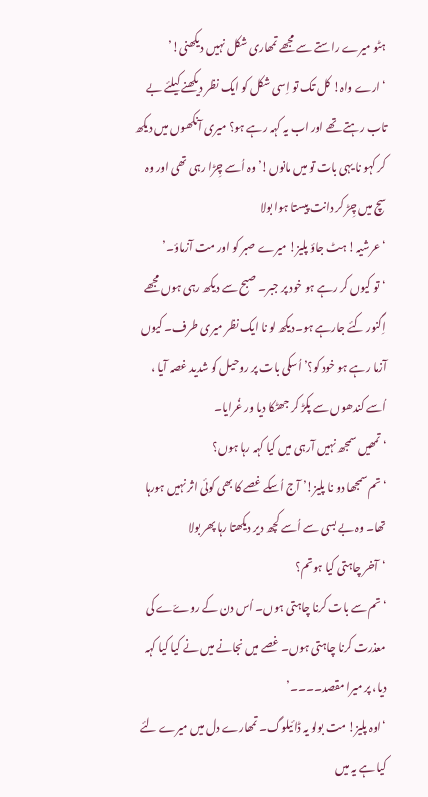ہٹو میرے راستے سے مجھے تمھاری شکل نہیں دیکھنی!’
‘ارے واہ! کل تک تو اِسی شکل کو ایک نظر دیکھنے کیلئے بے تاب رہتے تھے اور اب یہ کہہ رہے ہو؟ میری آنکھوں میں دیکھ کر کہو نا یہی بات تو میں مانوں!’ وہ اُسے چِڑا رہی تھی اور وہ سچ میں چِڑ کر دانت پیستا ہوا بولا
‘عرشیہ! ہٹ جاؤ پلیز! میرے صبر کو اور مت آزماؤ۔’
‘تو کیوں کر رہے ہو خود پر جبر۔ صبح سے دیکھ رہی ہوں مجھے اِگنور کئے جارہے ہو۔دیکھ لو نا ایک نظر میری طرف۔ کیوں آزما رہے ہو خود کو؟’ اُسکی بات پر روحیل کو شدید غصہ آیا ، اُسے کندھوں سے پکڑ کر جھٹکا دیا ور غُرایا۔
‘تمھیں سمجھ نہیں آرہی میں کیا کہہ رہا ہوں؟
‘تم سمجھا دو نا پلیز!’ آج اُسکے غصے کا بھی کوئی اثر نہیں ہورہا تھا۔ وہ بے بسی سے اُسے کچھ دیر دیکھتا رہا پھر بولا
‘آخر چاہتی کیا ہوتم؟
‘تم سے بات کرنا چاہتی ہوں۔ اُس دن کے روےّے کی معذرت کرنا چاہتی ہوں۔ غصے میں نجانے میں نے کیا کیا کہہ دیا، پر میرا مقصد۔۔۔۔’
‘اوہ پلیز! مت بولو یہ ڈائیلوگ۔ تمھارے دل میں میرے لئے کیا ہے یہ میں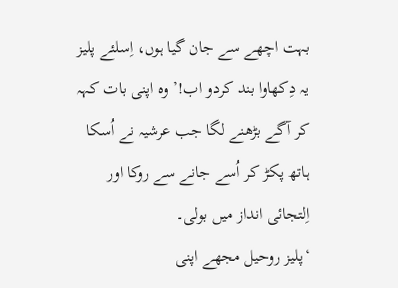بہت اچھے سے جان گیا ہوں، اِسلئے پلیز یہ دِکھاوا بند کردو اب!’ وہ اپنی بات کہہ کر آگے بڑھنے لگا جب عرشیہ نے اُسکا ہاتھ پکڑ کر اُسے جانے سے روکا اور اِلتجائی انداز میں بولی۔
‘پلیز روحیل مجھے اپنی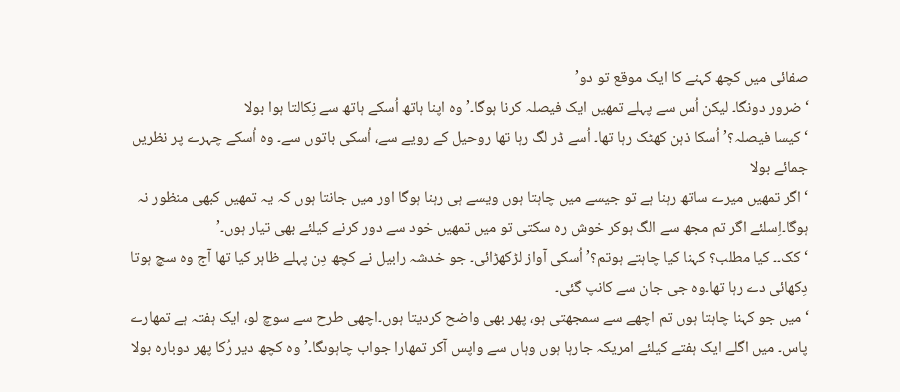صفائی میں کچھ کہنے کا ایک موقع تو دو’
‘ضرور دونگا۔ لیکن اُس سے پہلے تمھیں ایک فیصلہ کرنا ہوگا۔’ وہ اپنا ہاتھ اُسکے ہاتھ سے نِکالتا ہوا بولا
‘کیسا فیصلہ؟’ اُسکا ذہن کھٹک رہا تھا۔ اُسے ڈر لگ رہا تھا روحیل کے رویے سے، اُسکی باتوں سے۔ وہ اُسکے چہرے پر نظریں جمائے بولا
‘اگر تمھیں میرے ساتھ رہنا ہے تو جیسے میں چاہتا ہوں ویسے ہی رہنا ہوگا اور میں جانتا ہوں کہ یہ تمھیں کبھی منظور نہ ہوگا۔اِسلئے اگر تم مجھ سے الگ ہوکر خوش رہ سکتی تو میں تمھیں خود سے دور کرنے کیلئے بھی تیار ہوں۔’
‘کک۔۔ کیا مطلب؟ کہنا کیا چاہتے ہوتم؟’ اُسکی آواز لڑکھڑائی۔ جو خدشہ رابیل نے کچھ دِن پہلے ظاہر کیا تھا آج وہ سچ ہوتا دِکھائی دے رہا تھا۔وہ جی جان سے کانپ گئی۔
‘میں جو کہنا چاہتا ہوں تم اچھے سے سمجھتی ہو، پھر بھی واضح کردیتا ہوں۔اچھی طرح سے سوچ لو، ایک ہفتہ ہے تمھارے پاس۔ میں اگلے ایک ہفتے کیلئے امریکہ جارہا ہوں وہاں سے واپس آکر تمھارا جواب چاہوںگا۔’ وہ کچھ دیر رُکا پھر دوبارہ بولا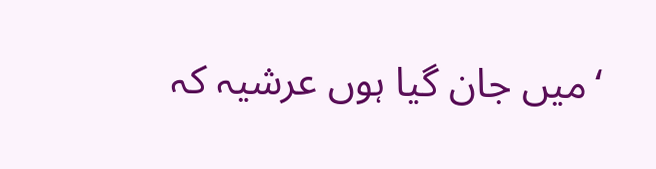‘میں جان گیا ہوں عرشیہ کہ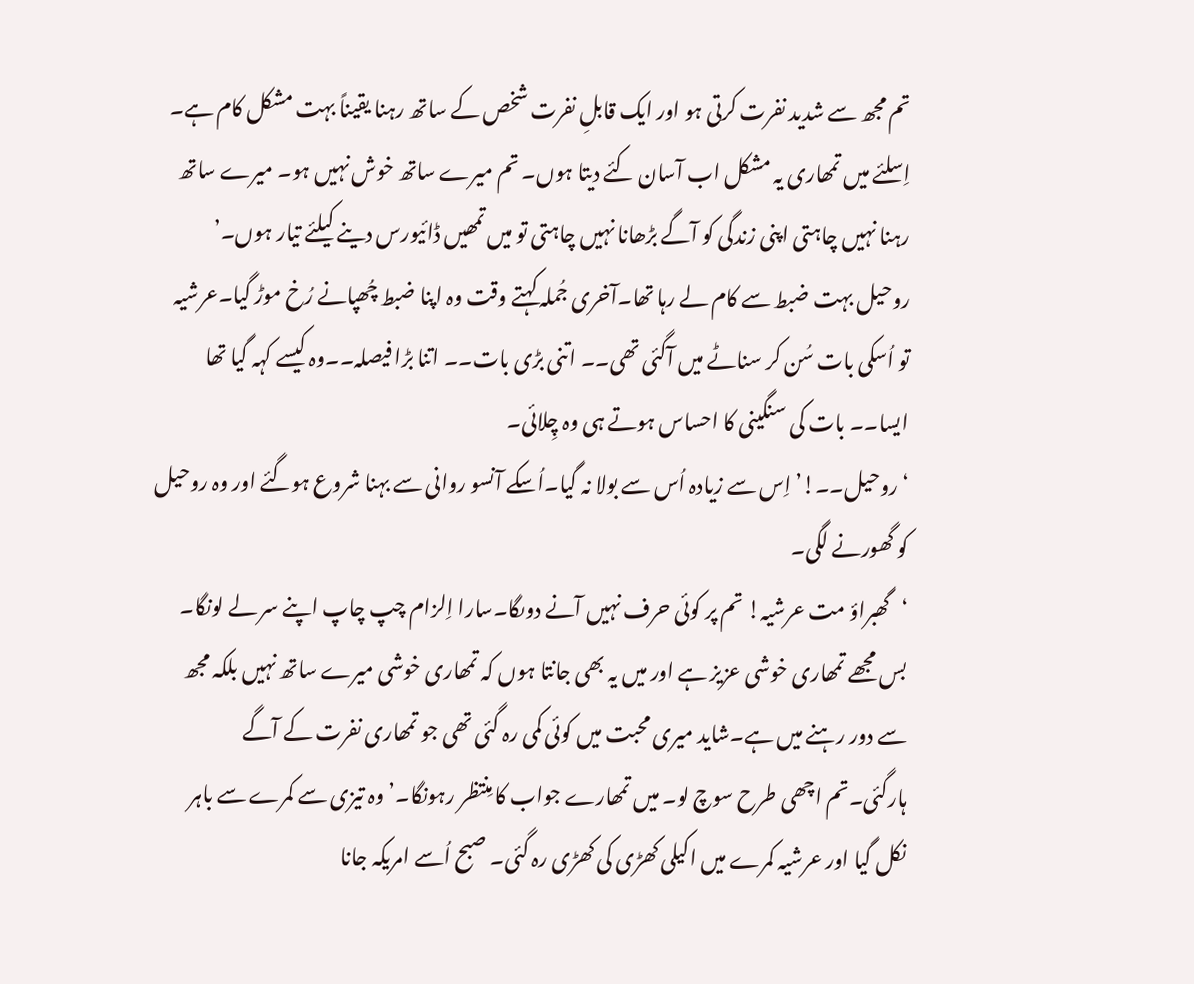تم مجھ سے شدید نفرت کرتی ہو اور ایک قابلِ نفرت شخص کے ساتھ رہنا یقیناً بہت مشکل کام ہے۔ اِسلئے میں تمھاری یہ مشکل اب آسان کئے دیتا ہوں۔ تم میرے ساتھ خوش نہیں ہو۔ میرے ساتھ رہنا نہیں چاہتی اپنی زندگی کو آگے بڑھانا نہیں چاہتی تو میں تمھیں ڈائیورس دینے کیلئے تیار ہوں۔’ روحیل بہت ضبط سے کام لے رہا تھا۔آخری جُملہ کہتے وقت وہ اپنا ضبط چُھپانے رُخ موڑ گیا۔عرشیہ تو اُسکی بات سُن کر سناٹے میں آگئی تھی۔۔ اتنی بڑی بات۔۔ اتنا بڑا فیصلہ۔۔وہ کیسے کہہ گیا تھا ایسا۔۔ بات کی سنگینی کا احساس ہوتے ہی وہ چِلائی۔
‘روحیل۔۔!’ اِس سے زیادہ اُس سے بولا نہ گیا۔اُسکے آنسو روانی سے بہنا شروع ہوگئے اور وہ روحیل کو گھورنے لگی۔
‘گھبراؤ مت عرشیہ! تم پر کوئی حرف نہیں آنے دوںگا۔سارا اِلزام چپ چاپ اپنے سر لے لونگا۔ بس مجھے تمھاری خوشی عزیز ہے اور میں یہ بھی جانتا ہوں کہ تمھاری خوشی میرے ساتھ نہیں بلکہ مجھ سے دور رہنے میں ہے۔شاید میری محبت میں کوئی کمی رہ گئی تھی جو تمھاری نفرت کے آگے ہارگئی۔تم اچھی طرح سوچ لو۔ میں تمھارے جواب کا مِنتظر رہونگا۔’ وہ تیزی سے کمرے سے باہر نکل گیا اور عرشیہ کمرے میں اکیلی کھڑی کی کھڑی رہ گئی۔ صبح اُسے امریکہ جانا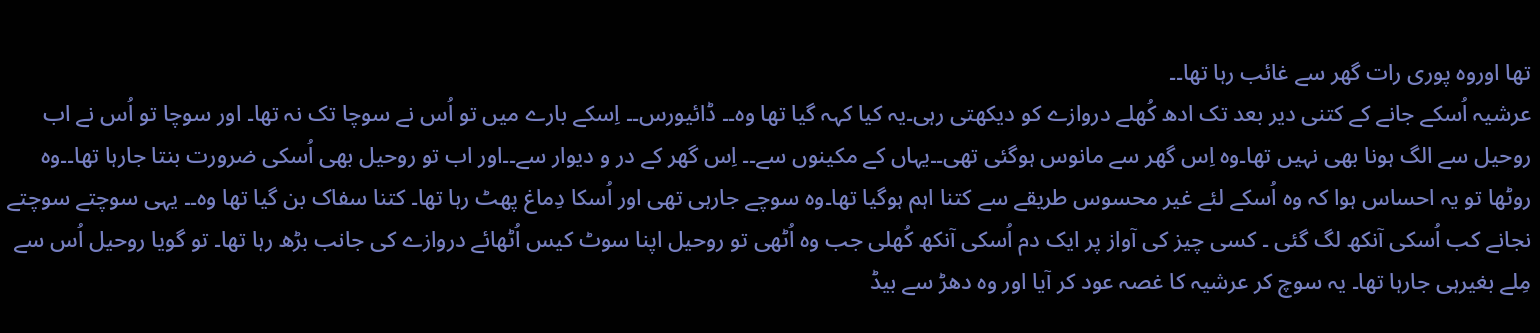تھا اوروہ پوری رات گھر سے غائب رہا تھا۔۔
عرشیہ اُسکے جانے کے کتنی دیر بعد تک ادھ کُھلے دروازے کو دیکھتی رہی۔یہ کیا کہہ گیا تھا وہ۔۔ ڈائیورس۔۔ اِسکے بارے میں تو اُس نے سوچا تک نہ تھا۔ اور سوچا تو اُس نے اب روحیل سے الگ ہونا بھی نہیں تھا۔وہ اِس گھر سے مانوس ہوگئی تھی۔۔یہاں کے مکینوں سے۔۔ اِس گھر کے در و دیوار سے۔۔اور اب تو روحیل بھی اُسکی ضرورت بنتا جارہا تھا۔۔وہ روٹھا تو یہ احساس ہوا کہ وہ اُسکے لئے غیر محسوس طریقے سے کتنا اہم ہوگیا تھا۔وہ سوچے جارہی تھی اور اُسکا دِماغ پھٹ رہا تھا۔ کتنا سفاک بن گیا تھا وہ۔۔ یہی سوچتے سوچتے نجانے کب اُسکی آنکھ لگ گئی ۔ کسی چیز کی آواز پر ایک دم اُسکی آنکھ کُھلی جب وہ اُٹھی تو روحیل اپنا سوٹ کیس اُٹھائے دروازے کی جانب بڑھ رہا تھا۔ تو گویا روحیل اُس سے مِلے بغیرہی جارہا تھا۔ یہ سوچ کر عرشیہ کا غصہ عود کر آیا اور وہ دھڑ سے بیڈ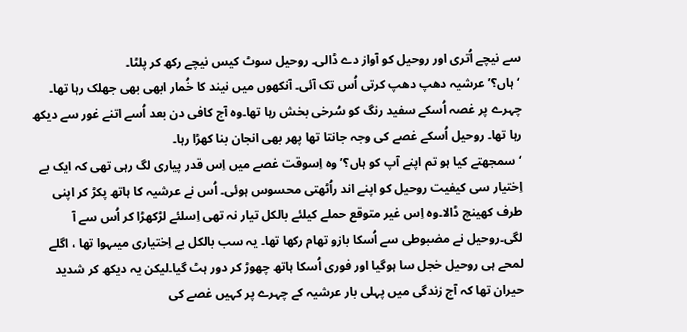سے نیچے اُتری اور روحیل کو آواز دے ڈالی۔ روحیل سوٹ کیس نیچے رکھ کر پلٹا۔
‘ہاں؟’ عرشیہ دھپ دھپ کرتی اُس تک آئی۔ آنکھوں میں نیند کا خُمار ابھی بھی جھلک رہا تھا۔ چہرے پر غصہ اُسکے سفید رنگ کو سُرخی بخش رہا تھا۔وہ آج کافی دن بعد اُسے اتنے غور سے دیکھ رہا تھا۔ روحیل اُسکے غصے کی وجہ جانتا تھا پھر بھی انجان بنا کھڑا رہا۔
‘سمجھتے کیا ہو تم اپنے آپ کو ہاں؟’ وہ اِسوقت غصے میں اِس قدر پیاری لگ رہی تھی کہ ایک بے اِختیار سی کیفیت روحیل کو اپنے اند راُٹھتی محسوس ہوئی۔ اُس نے عرشیہ کا ہاتھ پکڑ کر اپنی طرف کھینچ ڈالا۔وہ اِس غیر متوقع حملے کیلئے بالکل تیار نہ تھی اِسلئے لڑکھڑا کر اُس سے آ لگی۔روحیل نے مضبوطی سے اُسکا بازو تھام رکھا تھا۔ یہ سب بالکل بے اِختیاری میںہوا تھا ، اگلے لمحے ہی روحیل خجل سا ہوگیا اور فوری اُسکا ہاتھ چھوڑ کر دور ہٹ گیا۔لیکن یہ دیکھ کر شدید حیران تھا کہ آج زندگی میں پہلی بار عرشیہ کے چہرے پر کہیں غصے کی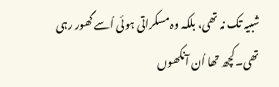شبیہ تک نہ تھی، بلکہ وہ مسکراتی ہوئی اُسے گھور رہی تھی۔کچھ تھا اُن آنکھوں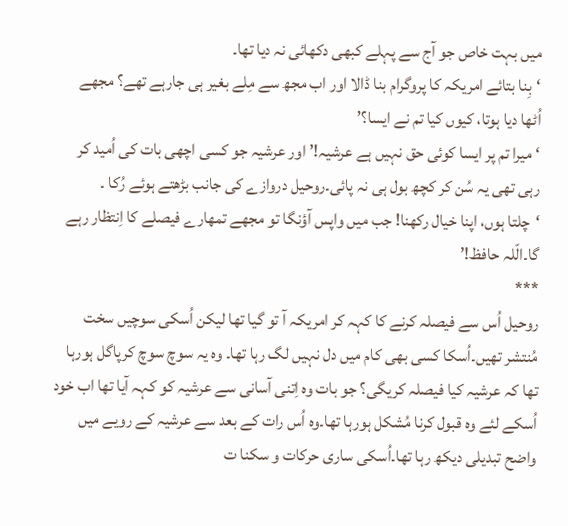میں بہت خاص جو آج سے پہلے کبھی دکھائی نہ دیا تھا۔
‘بِنا بتائے امریکہ کا پروگرام بنا ڈالا اور اب مجھ سے مِلے بغیر ہی جارہے تھے؟ مجھے اُٹھا دیا ہوتا، کیوں کیا تم نے ایسا؟’
‘میرا تم پر ایسا کوئی حق نہیں ہے عرشیہ!’ اور عرشیہ جو کسی اچھی بات کی اُمید کر رہی تھی یہ سُن کر کچھ بول ہی نہ پائی۔روحیل دروازے کی جانب بڑھتے ہوئے رُکا ۔
‘چلتا ہوں، اپنا خیال رکھنا! جب میں واپس آؤنگا تو مجھے تمھارے فیصلے کا اِنتظار رہے گا۔الّلہ حافظ!’
***
روحیل اُس سے فیصلہ کرنے کا کہہ کر امریکہ آ تو گیا تھا لیکن اُسکی سوچیں سخت مُنتشر تھیں۔اُسکا کسی بھی کام میں دل نہیں لگ رہا تھا۔ وہ یہ سوچ سوچ کرپاگل ہورہا تھا کہ عرشیہ کیا فیصلہ کریگی؟ جو بات وہ اِتنی آسانی سے عرشیہ کو کہہ آیا تھا اب خود اُسکے لئے وہ قبول کرنا مُشکل ہورہا تھا۔وہ اُس رات کے بعد سے عرشیہ کے رویے میں واضح تبدیلی دیکھ رہا تھا۔اُسکی ساری حرکات و سکنا ت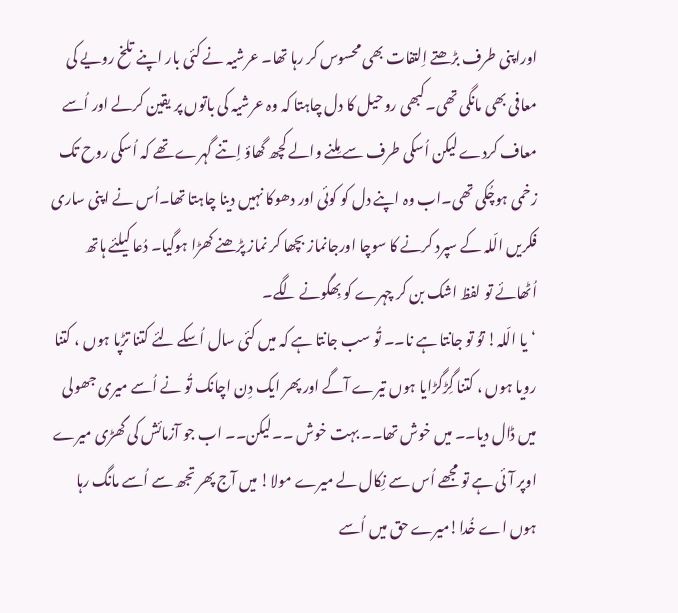اوراپنی طرف بڑھتے اِلتفات بھی محسوس کر رہا تھا۔ عرشیہ نے کئی بار اپنے تلخ رویے کی معافی بھی مانگی تھی۔کبھی روحیل کا دل چاہتا کہ وہ عرشیہ کی باتوں پر یقین کرلے اور اُسے معاف کردے لیکن اُسکی طرف سے مِلنے والے کچھ گھاؤ اِتنے گہرے تھے کہ اُسکی روح تک زخمی ہوچُکی تھی۔اب وہ اپنے دل کو کوئی اور دھوکا نہیں دینا چاہتا تھا۔اُس نے اپنی ساری فکریں الّلہ کے سپرد کرنے کا سوچا اورجانماز بچھا کر نماز پڑھنے کھڑا ہوگیا۔ دُعا کیلئے ہاتھ اُٹھائے تو لفظ اشک بن کر چہرے کو بِھگونے لگے۔
‘یا الّلہ! توُ تو جانتا ہے نا۔۔ تُو سب جانتا ہے کہ میں کئی سال اُسکے لئے کتنا تڑپا ہوں ، کتنا رویا ہوں ، کتنا گِڑگڑایا ہوں تیرے آگے اور پھر ایک دِن اچانک تُو نے اُسے میری جھولی میں ڈال دیا۔۔ میں خوش تھا۔۔ بہت خوش ۔۔لیکن۔۔ اب جو آزمائش کی گھڑی میرے اوپر آئی ہے تو مجھے اُس سے نِکال لے میرے مولا! میں آج پھر تجھ سے اُسے مانگ رہا ہوں اے خُدا!میرے حق میں اُسے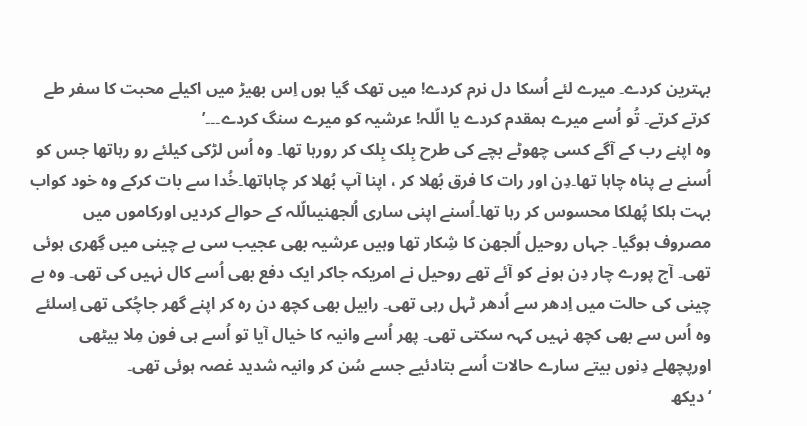بہترین کردے۔ میرے لئے اُسکا دل نرم کردے! میں تھک گیا ہوں اِس بھیڑ میں اکیلے محبت کا سفر طے کرتے کرتے۔ تُو اُسے میرے ہمقدم کردے یا الّلہ! عرشیہ کو میرے سنگ کردے۔۔۔’
وہ اپنے رب کے آگے کسی چھوٹے بچے کی طرح بِلک بِلک کر رورہا تھا۔ وہ اُس لڑکی کیلئے رو رہاتھا جس کو اُسنے بے پناہ چاہا تھا۔دِن اور رات کا فرق بُھلا کر ، اپنا آپ بُھلا کر چاہاتھا۔خُدا سے بات کرکے وہ خود کواب بہت ہلکا پُھلکا محسوس کر رہا تھا۔اُسنے اپنی ساری اُلجھنیںالّلہ کے حوالے کردیں اورکاموں میں مصروف ہوگیا۔ جہاں روحیل اُلجھن کا شِکار تھا وہیں عرشیہ بھی عجیب سی بے چینی میں گِھری ہوئی تھی۔ آج پورے چار دِن ہونے کو آئے تھے روحیل نے امریکہ جاکر ایک دفع بھی اُسے کال نہیں کی تھی۔ وہ بے چینی کی حالت میں اِدھر سے اُدھر ٹہل رہی تھی۔ رابیل بھی کچھ دن رہ کر اپنے گھر جاچُکی تھی اِسلئے وہ اُس سے بھی کچھ نہیں کہہ سکتی تھی۔ پھر اُسے وانیہ کا خیال آیا تو اُسے ہی فون مِلا بیٹھی اورپچھلے دِنوں بیتے سارے حالات اُسے بتادئیے جسے سُن کر وانیہ شدید غصہ ہوئی تھی۔
‘دیکھ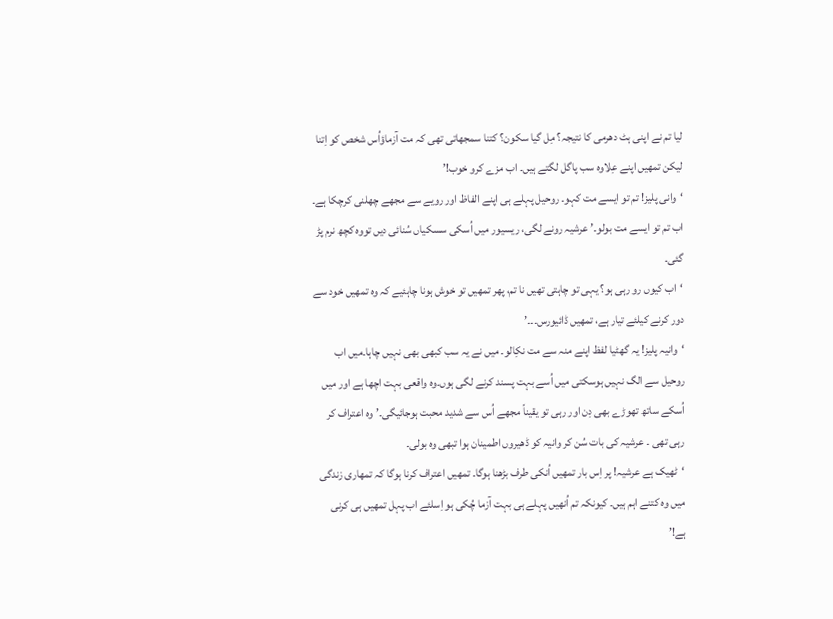لیا تم نے اپنی ہٹ دھرمی کا نتیجہ؟ مِل گیا سکون؟ کتنا سمجھاتی تھی کہ مت آزماؤاُس شخص کو اِتنا لیکن تمھیں اپنے عِلاوہ سب پاگل لگتے ہیں۔ اب مزے کرو خوب!’
‘وانی پلیز! تم تو ایسے مت کہو۔ روحیل پہلے ہی اپنے الفاظ اور رویے سے مجھے چھلنی کرچکا ہے۔ اب تم تو ایسے مت بولو۔’ عرشیہ رونے لگی، ریسیور میں اُسکی سسکیاں سُنائی دیں تووہ کچھ نرم پڑ گئی۔
‘اب کیوں رو رہی ہو؟ یہی تو چاہتی تھیں نا تم، پھر تمھیں تو خوش ہونا چاہئیے کہ وہ تمھیں خود سے دور کرنے کیلئے تیار ہے، تمھیں ڈائیورس۔۔۔’
‘وانیہ پلیز! یہ گھٹیا لفظ اپنے منہ سے مت نکِالو۔ میں نے یہ سب کبھی بھی نہیں چاہا۔میں اب روحیل سے الگ نہیں ہوسکتی میں اُسے بہت پسند کرنے لگی ہوں۔وہ واقعی بہت اچھا ہے اور میں اُسکے ساتھ تھوڑے بھی دِن اور رہی تو یقیناً مجھے اُس سے شدید محبت ہوجائیگی۔’ وہ اعتراف کر رہی تھی ۔ عرشیہ کی بات سُن کر وانیہ کو ڈھیروں اطمینان ہوا تبھی وہ بولی۔
‘ٹھیک ہے عرشیہ! پر اِس بار تمھیں اُنکی طرف بڑھنا ہوگا۔ تمھیں اعتراف کرنا ہوگا کہ تمھاری زندگی میں وہ کتنے اہم ہیں۔ کیونکہ تم اُنھیں پہلے ہی بہت آزما چُکی ہو اِسلئے اب پہل تمھیں ہی کرنی ہے!’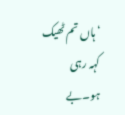‘ہاں تم ٹھیک کہہ رہی ہو۔بے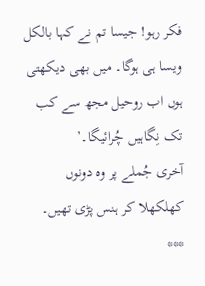فکر رہو! جیسا تم نے کہا بالکل ویسا ہی ہوگا۔ میں بھی دیکھتی ہوں اب روحیل مجھ سے کب تک نِگاہیں چُرائیگا۔’
آخری جُملے پر وہ دونوں کھلکھلا کر ہنس پڑی تھیں۔
***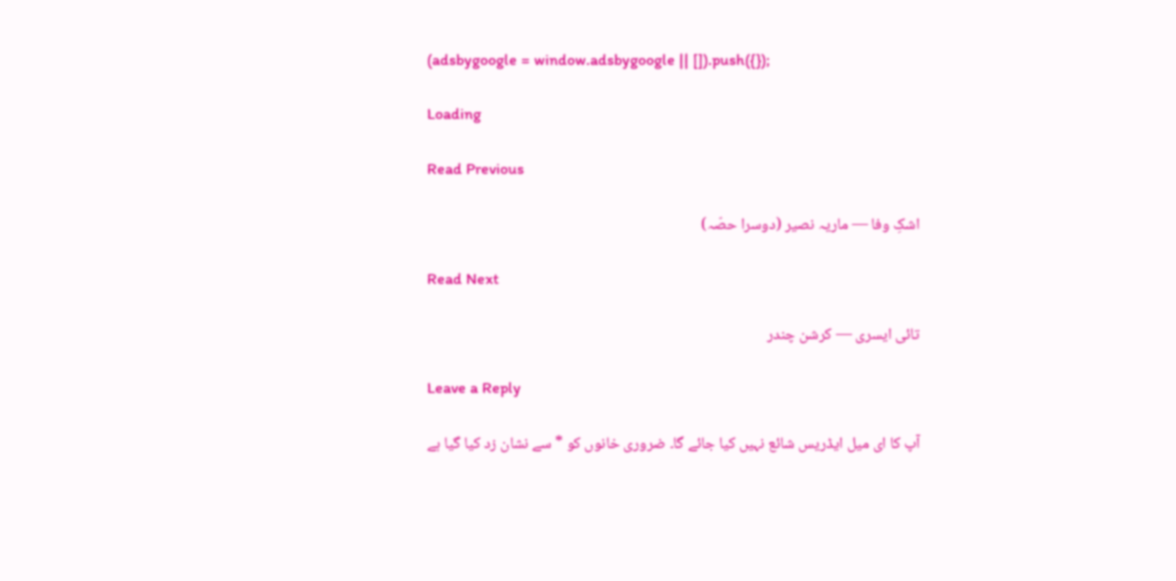(adsbygoogle = window.adsbygoogle || []).push({});

Loading

Read Previous

اشکِ وفا — ماریہ نصیر (دوسرا حصّہ)

Read Next

تائی ایسری — کرشن چندر

Leave a Reply

آپ کا ای میل ایڈریس شائع نہیں کیا جائے گا۔ ضروری خانوں کو * سے نشان زد کیا گیا ہے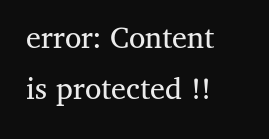error: Content is protected !!